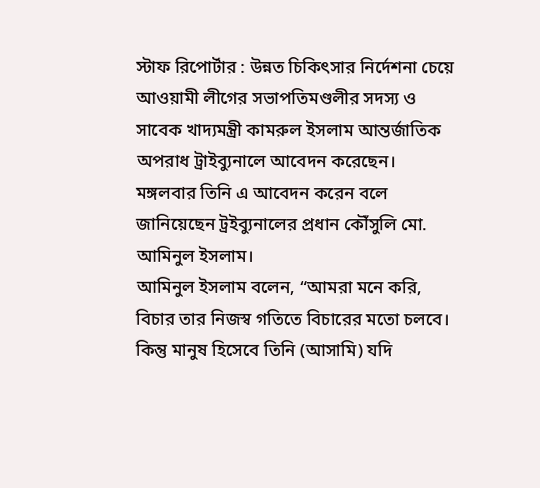স্টাফ রিপোর্টার : উন্নত চিকিৎসার নির্দেশনা চেয়ে আওয়ামী লীগের সভাপতিমণ্ডলীর সদস্য ও সাবেক খাদ্যমন্ত্রী কামরুল ইসলাম আন্তর্জাতিক অপরাধ ট্রাইব্যুনালে আবেদন করেছেন।
মঙ্গলবার তিনি এ আবেদন করেন বলে জানিয়েছেন ট্রইব্যুনালের প্রধান কৌঁসুলি মো. আমিনুল ইসলাম।
আমিনুল ইসলাম বলেন, “আমরা মনে করি, বিচার তার নিজস্ব গতিতে বিচারের মতো চলবে। কিন্তু মানুষ হিসেবে তিনি (আসামি) যদি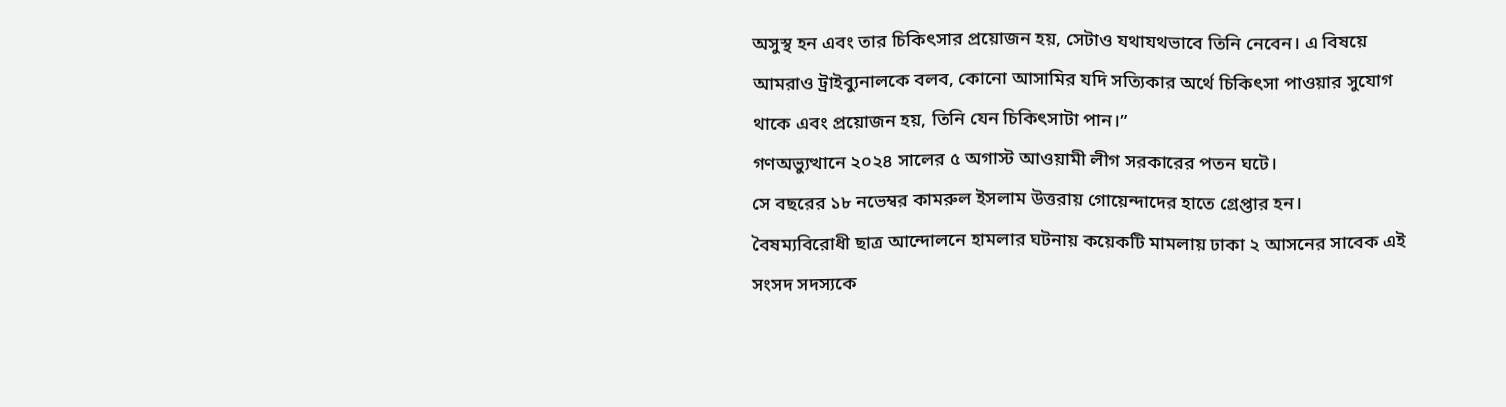অসুস্থ হন এবং তার চিকিৎসার প্রয়োজন হয়, সেটাও যথাযথভাবে তিনি নেবেন। এ বিষয়ে আমরাও ট্রাইব্যুনালকে বলব, কোনো আসামির যদি সত্যিকার অর্থে চিকিৎসা পাওয়ার সুযোগ থাকে এবং প্রয়োজন হয়, তিনি যেন চিকিৎসাটা পান।”
গণঅভ্যুত্থানে ২০২৪ সালের ৫ অগাস্ট আওয়ামী লীগ সরকারের পতন ঘটে।
সে বছরের ১৮ নভেম্বর কামরুল ইসলাম উত্তরায় গোয়েন্দাদের হাতে গ্রেপ্তার হন।
বৈষম্যবিরোধী ছাত্র আন্দোলনে হামলার ঘটনায় কয়েকটি মামলায় ঢাকা ২ আসনের সাবেক এই সংসদ সদস্যকে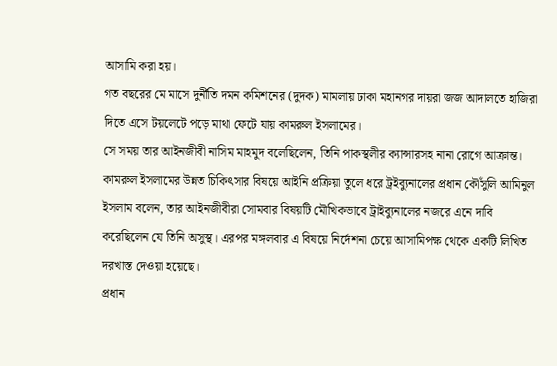আসামি করা হয়।
গত বছরের মে মাসে দুর্নীতি দমন কমিশনের (দুদক) মামলায় ঢাকা মহানগর দায়রা জজ আদালতে হাজিরা দিতে এসে টয়লেটে পড়ে মাথা ফেটে যায় কামরুল ইসলামের।
সে সময় তার আইনজীবী নাসিম মাহমুদ বলেছিলেন, তিনি পাকস্থলীর ক্যান্সারসহ নানা রোগে আক্রান্ত।
কামরুল ইসলামের উন্নত চিকিৎসার বিষয়ে আইনি প্রক্রিয়া তুলে ধরে ট্রইব্যুনালের প্রধান কৌঁসুলি আমিনুল ইসলাম বলেন, তার আইনজীবীরা সোমবার বিষয়টি মৌখিকভাবে ট্রাইব্যুনালের নজরে এনে দাবি করেছিলেন যে তিনি অসুস্থ। এরপর মঙ্গলবার এ বিষয়ে নির্দেশনা চেয়ে আসামিপক্ষ থেকে একটি লিখিত দরখাস্ত দেওয়া হয়েছে।
প্রধান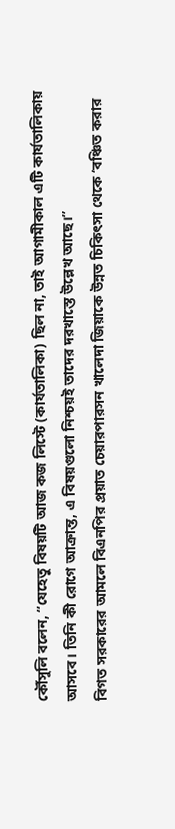কৌঁসুলি বলেন, “যেহেতু বিষয়টি আজ কজ লিস্টে (কার্যতালিকা) ছিল না, তাই আগামীকাল এটি কার্যতালিকায় আসবে। তিনি কী রোগে আক্রান্ত, এ বিষয়গুলো নিশ্চয়ই তাদের দরখাস্তে উল্লেখ আছে।”
বিগত সরকারের আমলে বিএনপির প্রয়াত চেয়ারপারসন খালেদা জিয়াকে উন্নত চিকিৎসা থেকে ‘বঞ্চিত করার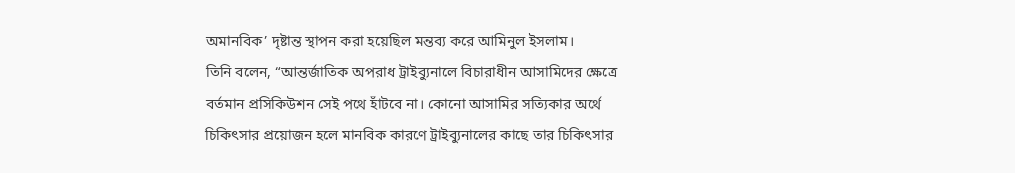অমানবিক’ দৃষ্টান্ত স্থাপন করা হয়েছিল মন্তব্য করে আমিনুল ইসলাম।
তিনি বলেন, “আন্তর্জাতিক অপরাধ ট্রাইব্যুনালে বিচারাধীন আসামিদের ক্ষেত্রে বর্তমান প্রসিকিউশন সেই পথে হাঁটবে না। কোনো আসামির সত্যিকার অর্থে চিকিৎসার প্রয়োজন হলে মানবিক কারণে ট্রাইব্যুনালের কাছে তার চিকিৎসার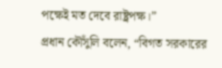পক্ষেই মত দেবে রাষ্ট্রপক্ষ।”
প্রধান কৌঁসুলি বলেন, “বিগত সরকারের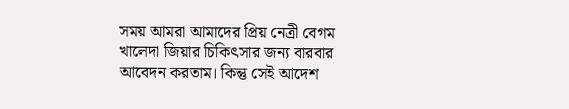সময় আমরা আমাদের প্রিয় নেত্রী বেগম খালেদা জিয়ার চিকিৎসার জন্য বারবার আবেদন করতাম। কিন্তু সেই আদেশ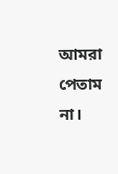আমরা পেতাম না।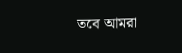তবে আমরা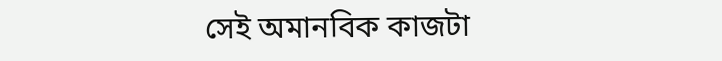সেই অমানবিক কাজটা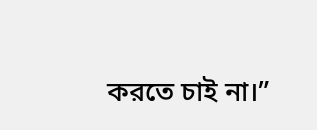করতে চাই না।”